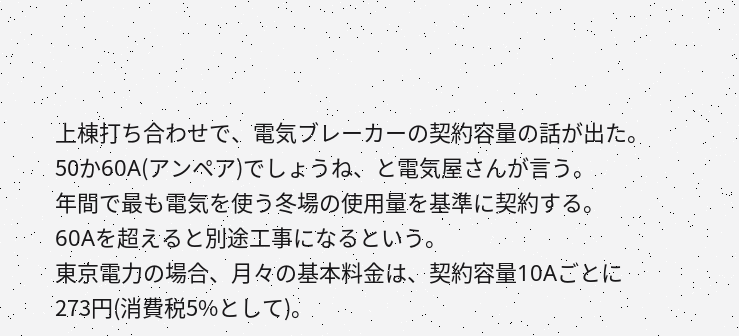上棟打ち合わせで、電気ブレーカーの契約容量の話が出た。
50か60A(アンペア)でしょうね、と電気屋さんが言う。
年間で最も電気を使う冬場の使用量を基準に契約する。
60Aを超えると別途工事になるという。
東京電力の場合、月々の基本料金は、契約容量10Aごとに
273円(消費税5%として)。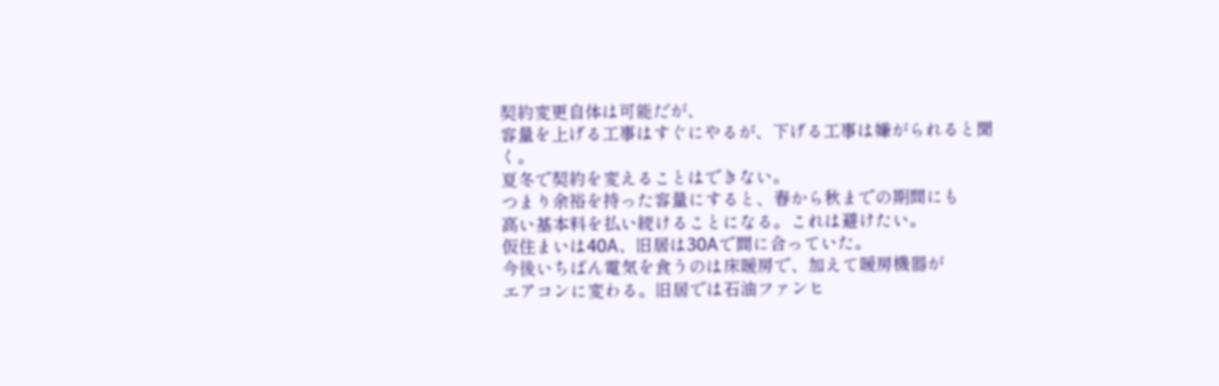契約変更自体は可能だが、
容量を上げる工事はすぐにやるが、下げる工事は嫌がられると聞く。
夏冬で契約を変えることはできない。
つまり余裕を持った容量にすると、春から秋までの期間にも
高い基本料を払い続けることになる。これは避けたい。
仮住まいは40A、旧居は30Aで間に合っていた。
今後いちばん電気を食うのは床暖房で、加えて暖房機器が
エアコンに変わる。旧居では石油ファンヒ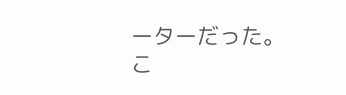ーターだった。
こ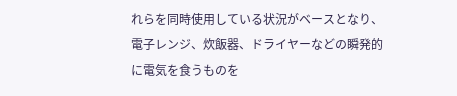れらを同時使用している状況がベースとなり、
電子レンジ、炊飯器、ドライヤーなどの瞬発的に電気を食うものを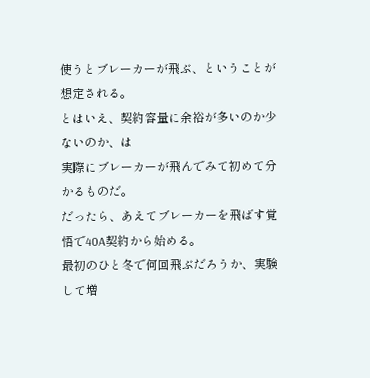使うとブレーカーが飛ぶ、ということが想定される。
とはいえ、契約容量に余裕が多いのか少ないのか、は
実際にブレーカーが飛んでみて初めて分かるものだ。
だったら、あえてブレーカーを飛ばす覚悟で40A契約から始める。
最初のひと冬で何回飛ぶだろうか、実験して増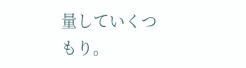量していくつもり。